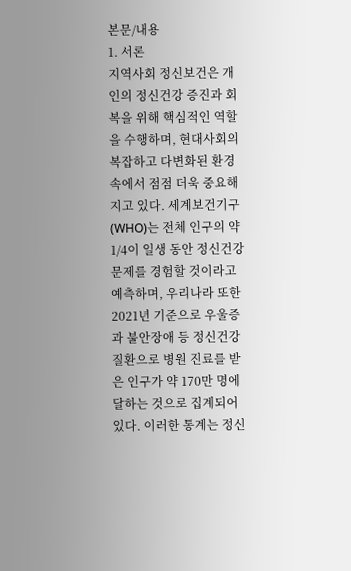본문/내용
1. 서론
지역사회 정신보건은 개인의 정신건강 증진과 회복을 위해 핵심적인 역할을 수행하며, 현대사회의 복잡하고 다변화된 환경 속에서 점점 더욱 중요해지고 있다. 세계보건기구(WHO)는 전체 인구의 약 1/4이 일생 동안 정신건강 문제를 경험할 것이라고 예측하며, 우리나라 또한 2021년 기준으로 우울증과 불안장애 등 정신건강 질환으로 병원 진료를 받은 인구가 약 170만 명에 달하는 것으로 집계되어 있다. 이러한 통계는 정신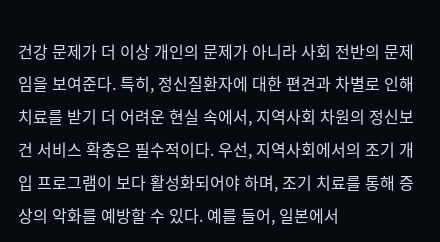건강 문제가 더 이상 개인의 문제가 아니라 사회 전반의 문제임을 보여준다. 특히, 정신질환자에 대한 편견과 차별로 인해 치료를 받기 더 어려운 현실 속에서, 지역사회 차원의 정신보건 서비스 확충은 필수적이다. 우선, 지역사회에서의 조기 개입 프로그램이 보다 활성화되어야 하며, 조기 치료를 통해 증상의 악화를 예방할 수 있다. 예를 들어, 일본에서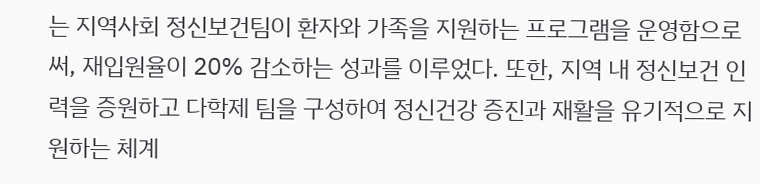는 지역사회 정신보건팀이 환자와 가족을 지원하는 프로그램을 운영함으로써, 재입원율이 20% 감소하는 성과를 이루었다. 또한, 지역 내 정신보건 인력을 증원하고 다학제 팀을 구성하여 정신건강 증진과 재활을 유기적으로 지원하는 체계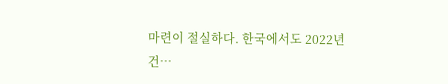마련이 절실하다. 한국에서도 2022년 건…